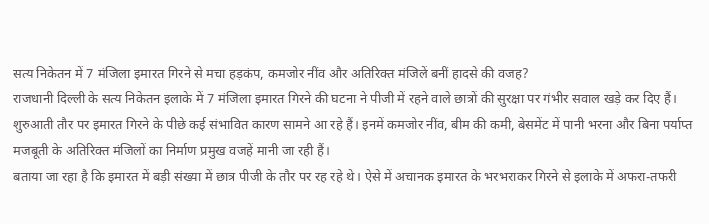सत्य निकेतन में 7 मंजिला इमारत गिरने से मचा हड़कंप, कमजोर नींव और अतिरिक्त मंजिलें बनीं हादसे की वजह?
राजधानी दिल्ली के सत्य निकेतन इलाके में 7 मंजिला इमारत गिरने की घटना ने पीजी में रहने वाले छात्रों की सुरक्षा पर गंभीर सवाल खड़े कर दिए हैं। शुरुआती तौर पर इमारत गिरने के पीछे कई संभावित कारण सामने आ रहे हैं। इनमें कमजोर नींव, बीम की कमी, बेसमेंट में पानी भरना और बिना पर्याप्त मजबूती के अतिरिक्त मंजिलों का निर्माण प्रमुख वजहें मानी जा रही हैं।
बताया जा रहा है कि इमारत में बड़ी संख्या में छात्र पीजी के तौर पर रह रहे थे। ऐसे में अचानक इमारत के भरभराकर गिरने से इलाके में अफरा-तफरी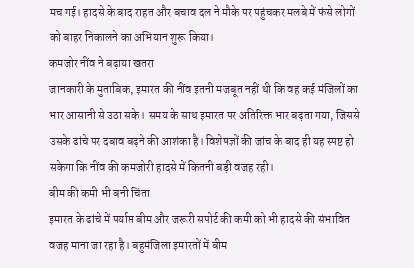मच गई। हादसे के बाद राहत और बचाव दल ने मौके पर पहुंचकर मलबे में फंसे लोगों को बाहर निकालने का अभियान शुरू किया।
कमजोर नींव ने बढ़ाया खतरा
जानकारी के मुताबिक, इमारत की नींव इतनी मजबूत नहीं थी कि वह कई मंजिलों का भार आसानी से उठा सके। समय के साथ इमारत पर अतिरिक्त भार बढ़ता गया, जिससे उसके ढांचे पर दबाव बढ़ने की आशंका है। विशेषज्ञों की जांच के बाद ही यह स्पष्ट हो सकेगा कि नींव की कमजोरी हादसे में कितनी बड़ी वजह रही।
बीम की कमी भी बनी चिंता
इमारत के ढांचे में पर्याप्त बीम और जरूरी सपोर्ट की कमी को भी हादसे की संभावित वजह माना जा रहा है। बहुमंजिला इमारतों में बीम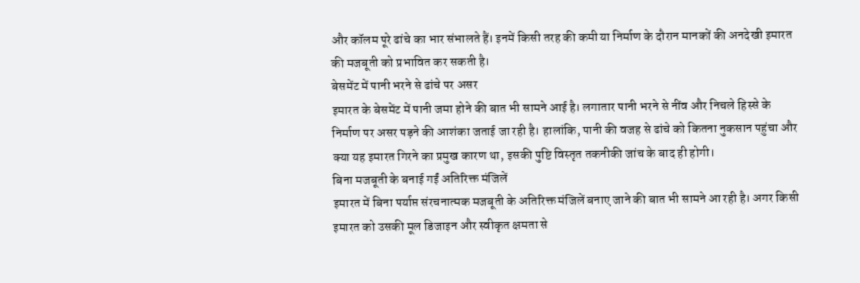और कॉलम पूरे ढांचे का भार संभालते हैं। इनमें किसी तरह की कमी या निर्माण के दौरान मानकों की अनदेखी इमारत की मजबूती को प्रभावित कर सकती है।
बेसमेंट में पानी भरने से ढांचे पर असर
इमारत के बेसमेंट में पानी जमा होने की बात भी सामने आई है। लगातार पानी भरने से नींव और निचले हिस्से के निर्माण पर असर पड़ने की आशंका जताई जा रही है। हालांकि, पानी की वजह से ढांचे को कितना नुकसान पहुंचा और क्या यह इमारत गिरने का प्रमुख कारण था, इसकी पुष्टि विस्तृत तकनीकी जांच के बाद ही होगी।
बिना मजबूती के बनाई गईं अतिरिक्त मंजिलें
इमारत में बिना पर्याप्त संरचनात्मक मजबूती के अतिरिक्त मंजिलें बनाए जाने की बात भी सामने आ रही है। अगर किसी इमारत को उसकी मूल डिजाइन और स्वीकृत क्षमता से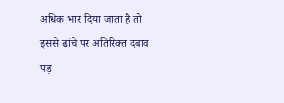अधिक भार दिया जाता है तो इससे ढांचे पर अतिरिक्त दबाव पड़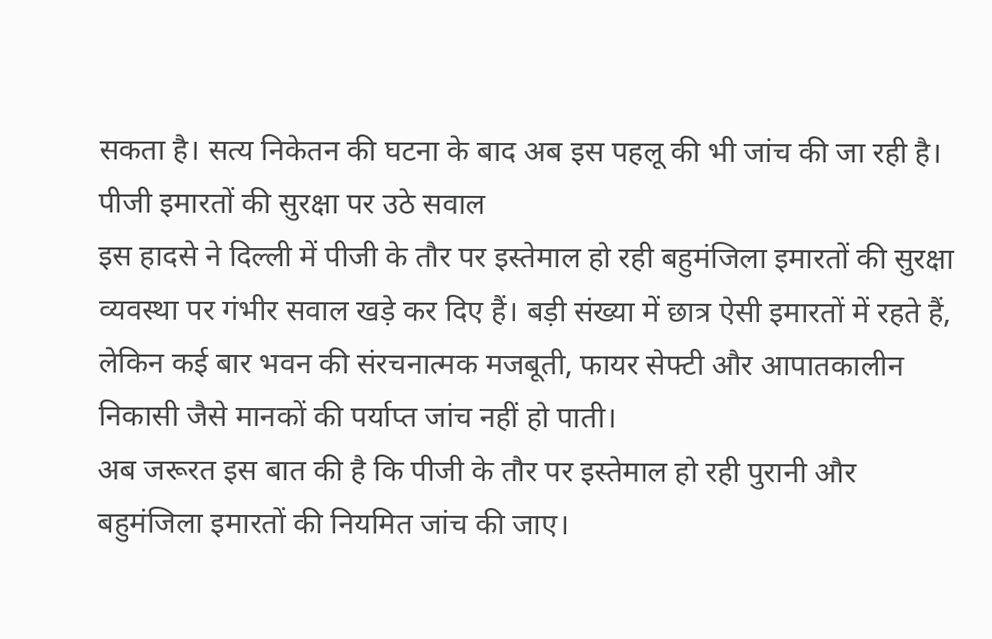सकता है। सत्य निकेतन की घटना के बाद अब इस पहलू की भी जांच की जा रही है।
पीजी इमारतों की सुरक्षा पर उठे सवाल
इस हादसे ने दिल्ली में पीजी के तौर पर इस्तेमाल हो रही बहुमंजिला इमारतों की सुरक्षा व्यवस्था पर गंभीर सवाल खड़े कर दिए हैं। बड़ी संख्या में छात्र ऐसी इमारतों में रहते हैं, लेकिन कई बार भवन की संरचनात्मक मजबूती, फायर सेफ्टी और आपातकालीन निकासी जैसे मानकों की पर्याप्त जांच नहीं हो पाती।
अब जरूरत इस बात की है कि पीजी के तौर पर इस्तेमाल हो रही पुरानी और बहुमंजिला इमारतों की नियमित जांच की जाए।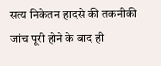सत्य निकेतन हादसे की तकनीकी जांच पूरी होने के बाद ही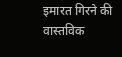इमारत गिरने की वास्तविक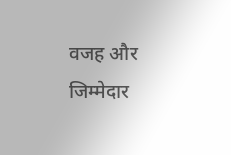वजह और जिम्मेदार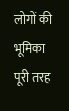लोगों की भूमिका पूरी तरह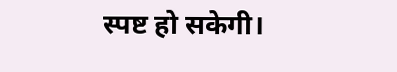स्पष्ट हो सकेगी।